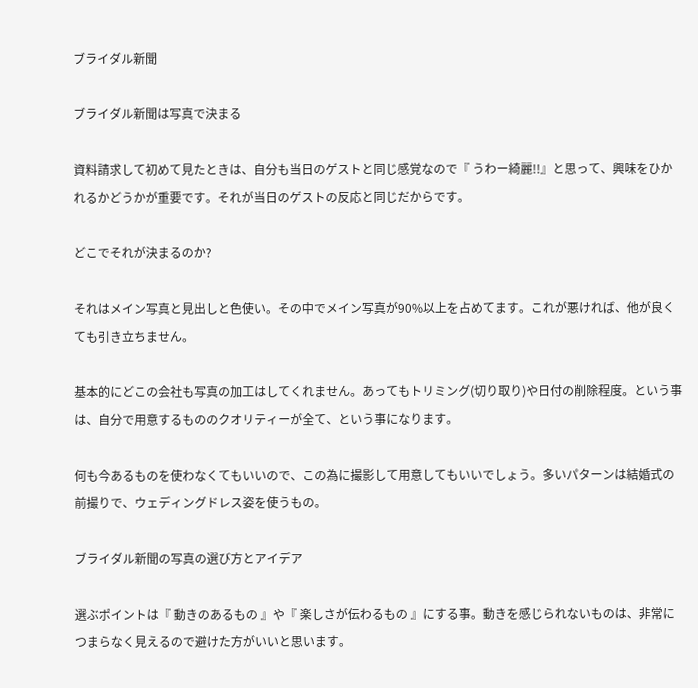ブライダル新聞

ブライダル新聞は写真で決まる

資料請求して初めて見たときは、自分も当日のゲストと同じ感覚なので『 うわー綺麗!!』と思って、興味をひかれるかどうかが重要です。それが当日のゲストの反応と同じだからです。

どこでそれが決まるのか?

それはメイン写真と見出しと色使い。その中でメイン写真が90%以上を占めてます。これが悪ければ、他が良くても引き立ちません。

基本的にどこの会社も写真の加工はしてくれません。あってもトリミング(切り取り)や日付の削除程度。という事は、自分で用意するもののクオリティーが全て、という事になります。

何も今あるものを使わなくてもいいので、この為に撮影して用意してもいいでしょう。多いパターンは結婚式の前撮りで、ウェディングドレス姿を使うもの。

ブライダル新聞の写真の選び方とアイデア

選ぶポイントは『 動きのあるもの 』や『 楽しさが伝わるもの 』にする事。動きを感じられないものは、非常につまらなく見えるので避けた方がいいと思います。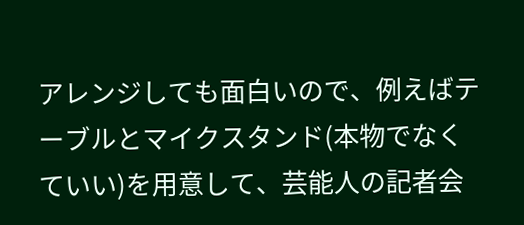アレンジしても面白いので、例えばテーブルとマイクスタンド(本物でなくていい)を用意して、芸能人の記者会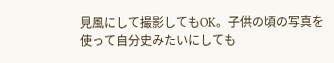見風にして撮影してもOK。子供の頃の写真を使って自分史みたいにしても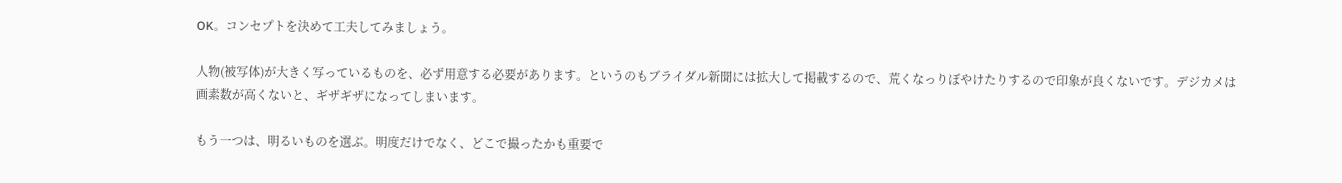OK。コンセプトを決めて工夫してみましょう。

人物(被写体)が大きく写っているものを、必ず用意する必要があります。というのもブライダル新聞には拡大して掲載するので、荒くなっりぼやけたりするので印象が良くないです。デジカメは画素数が高くないと、ギザギザになってしまいます。

もう一つは、明るいものを選ぶ。明度だけでなく、どこで撮ったかも重要で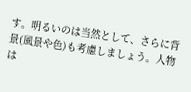す。明るいのは当然として、さらに背景(風景や色)も考慮しましょう。人物は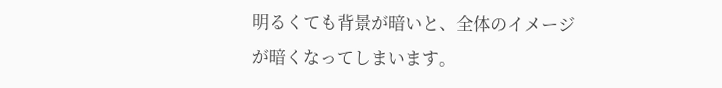明るくても背景が暗いと、全体のイメージが暗くなってしまいます。